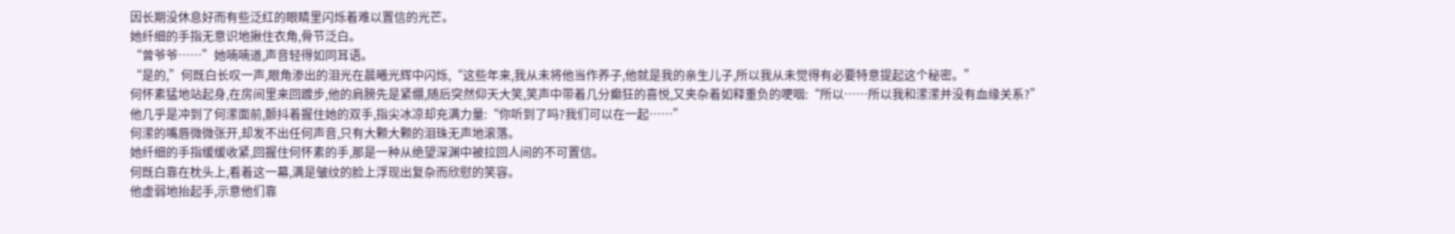因长期没休息好而有些泛红的眼睛里闪烁着难以置信的光芒。
她纤细的手指无意识地揪住衣角,骨节泛白。
“曾爷爷……”她喃喃道,声音轻得如同耳语。
“是的,”何既白长叹一声,眼角渗出的泪光在晨曦光辉中闪烁,“这些年来,我从未将他当作养子,他就是我的亲生儿子,所以我从未觉得有必要特意提起这个秘密。”
何怀素猛地站起身,在房间里来回踱步,他的肩膀先是紧绷,随后突然仰天大笑,笑声中带着几分癫狂的喜悦,又夹杂着如释重负的哽咽:“所以……所以我和潆潆并没有血缘关系?”
他几乎是冲到了何潆面前,颤抖着握住她的双手,指尖冰凉却充满力量:“你听到了吗?我们可以在一起……”
何潆的嘴唇微微张开,却发不出任何声音,只有大颗大颗的泪珠无声地滚落。
她纤细的手指缓缓收紧,回握住何怀素的手,那是一种从绝望深渊中被拉回人间的不可置信。
何既白靠在枕头上,看着这一幕,满是皱纹的脸上浮现出复杂而欣慰的笑容。
他虚弱地抬起手,示意他们靠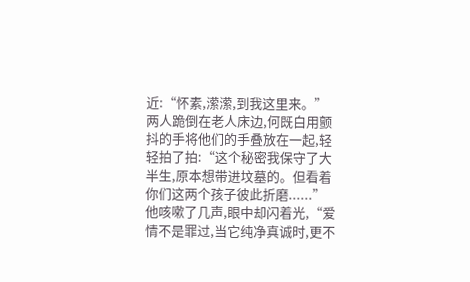近:“怀素,潆潆,到我这里来。”
两人跪倒在老人床边,何既白用颤抖的手将他们的手叠放在一起,轻轻拍了拍:“这个秘密我保守了大半生,原本想带进坟墓的。但看着你们这两个孩子彼此折磨......”
他咳嗽了几声,眼中却闪着光,“爱情不是罪过,当它纯净真诚时,更不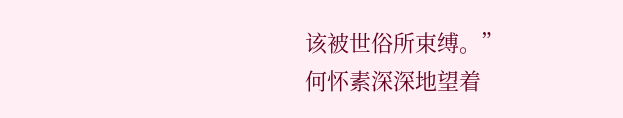该被世俗所束缚。”
何怀素深深地望着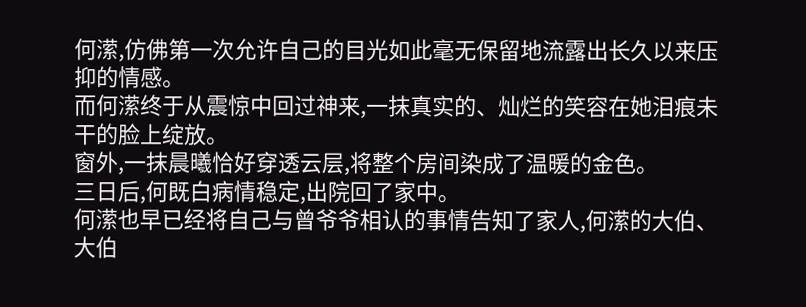何潆,仿佛第一次允许自己的目光如此毫无保留地流露出长久以来压抑的情感。
而何潆终于从震惊中回过神来,一抹真实的、灿烂的笑容在她泪痕未干的脸上绽放。
窗外,一抹晨曦恰好穿透云层,将整个房间染成了温暖的金色。
三日后,何既白病情稳定,出院回了家中。
何潆也早已经将自己与曾爷爷相认的事情告知了家人,何潆的大伯、大伯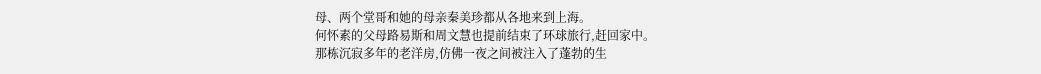母、两个堂哥和她的母亲秦美珍都从各地来到上海。
何怀素的父母路易斯和周文慧也提前结束了环球旅行,赶回家中。
那栋沉寂多年的老洋房,仿佛一夜之间被注入了蓬勃的生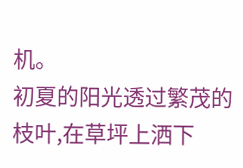机。
初夏的阳光透过繁茂的枝叶,在草坪上洒下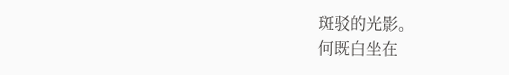斑驳的光影。
何既白坐在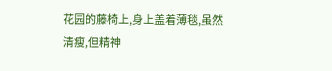花园的藤椅上,身上盖着薄毯,虽然清瘦,但精神